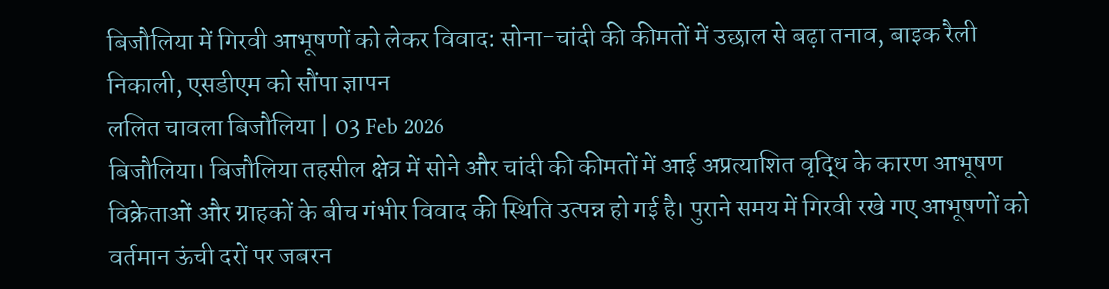बिजौलिया में गिरवी आभूषणों को लेकर विवाद: सोना-चांदी की कीमतों में उछाल से बढ़ा तनाव, बाइक रैली निकाली, एसडीएम को सौंपा ज्ञापन
ललित चावला बिजौलिया | 03 Feb 2026
बिजौलिया। बिजौलिया तहसील क्षेत्र में सोने और चांदी की कीमतों में आई अप्रत्याशित वृद्धि के कारण आभूषण विक्रेताओं और ग्राहकों के बीच गंभीर विवाद की स्थिति उत्पन्न हो गई है। पुराने समय में गिरवी रखे गए आभूषणों को वर्तमान ऊंची दरों पर जबरन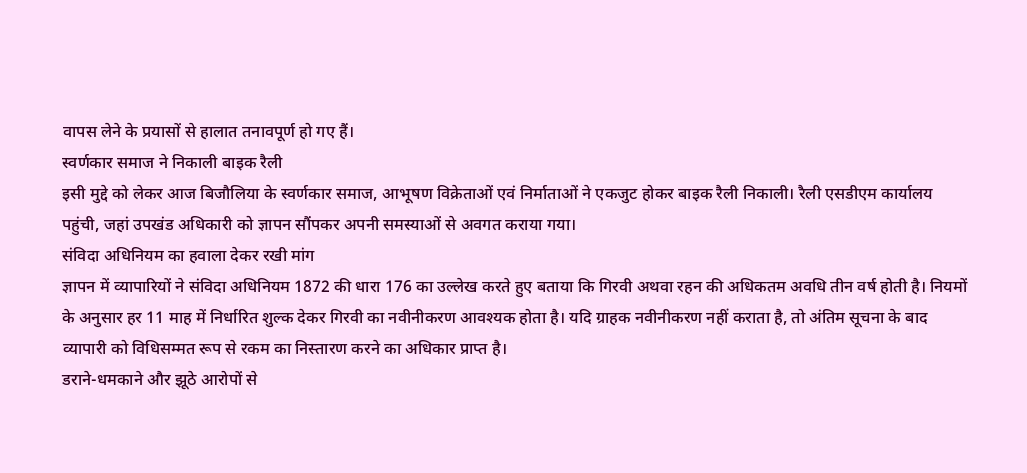वापस लेने के प्रयासों से हालात तनावपूर्ण हो गए हैं।
स्वर्णकार समाज ने निकाली बाइक रैली
इसी मुद्दे को लेकर आज बिजौलिया के स्वर्णकार समाज, आभूषण विक्रेताओं एवं निर्माताओं ने एकजुट होकर बाइक रैली निकाली। रैली एसडीएम कार्यालय पहुंची, जहां उपखंड अधिकारी को ज्ञापन सौंपकर अपनी समस्याओं से अवगत कराया गया।
संविदा अधिनियम का हवाला देकर रखी मांग
ज्ञापन में व्यापारियों ने संविदा अधिनियम 1872 की धारा 176 का उल्लेख करते हुए बताया कि गिरवी अथवा रहन की अधिकतम अवधि तीन वर्ष होती है। नियमों के अनुसार हर 11 माह में निर्धारित शुल्क देकर गिरवी का नवीनीकरण आवश्यक होता है। यदि ग्राहक नवीनीकरण नहीं कराता है, तो अंतिम सूचना के बाद व्यापारी को विधिसम्मत रूप से रकम का निस्तारण करने का अधिकार प्राप्त है।
डराने-धमकाने और झूठे आरोपों से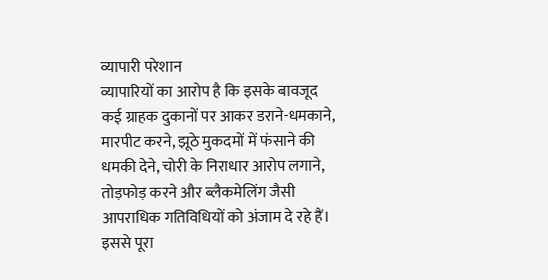व्यापारी परेशान
व्यापारियों का आरोप है कि इसके बावजूद कई ग्राहक दुकानों पर आकर डराने-धमकाने, मारपीट करने, झूठे मुकदमों में फंसाने की धमकी देने, चोरी के निराधार आरोप लगाने, तोड़फोड़ करने और ब्लैकमेलिंग जैसी आपराधिक गतिविधियों को अंजाम दे रहे हैं। इससे पूरा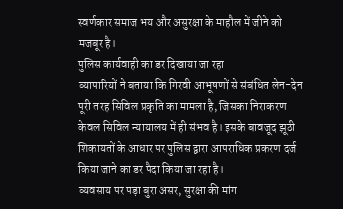स्वर्णकार समाज भय और असुरक्षा के माहौल में जीने को मजबूर है।
पुलिस कार्यवाही का डर दिखाया जा रहा
व्यापारियों ने बताया कि गिरवी आभूषणों से संबंधित लेन-देन पूरी तरह सिविल प्रकृति का मामला है, जिसका निराकरण केवल सिविल न्यायालय में ही संभव है। इसके बावजूद झूठी शिकायतों के आधार पर पुलिस द्वारा आपराधिक प्रकरण दर्ज किया जाने का डर पैदा किया जा रहा है।
व्यवसाय पर पड़ा बुरा असर, सुरक्षा की मांग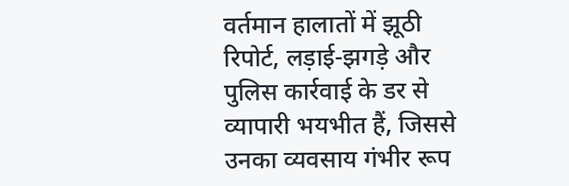वर्तमान हालातों में झूठी रिपोर्ट, लड़ाई-झगड़े और पुलिस कार्रवाई के डर से व्यापारी भयभीत हैं, जिससे उनका व्यवसाय गंभीर रूप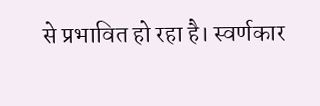से प्रभावित हो रहा है। स्वर्णकार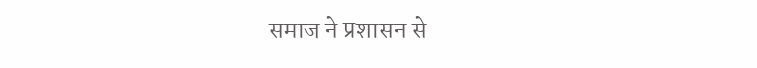समाज ने प्रशासन से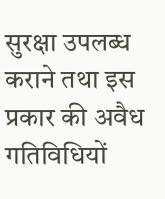सुरक्षा उपलब्ध कराने तथा इस प्रकार की अवैध गतिविधियों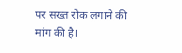पर सख्त रोक लगाने की मांग की है।